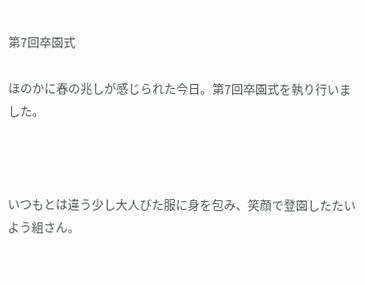第7回卒園式

ほのかに春の兆しが感じられた今日。第7回卒園式を執り行いました。



いつもとは違う少し大人びた服に身を包み、笑顔で登園したたいよう組さん。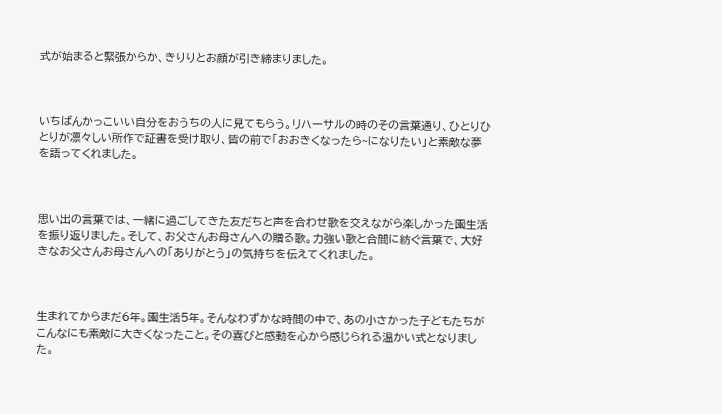式が始まると緊張からか、きりりとお顔が引き締まりました。



いちばんかっこいい自分をおうちの人に見てもらう。リハーサルの時のその言葉通り、ひとりひとりが凛々しい所作で証書を受け取り、皆の前で「おおきくなったら~になりたい」と素敵な夢を語ってくれました。



思い出の言葉では、一緒に過ごしてきた友だちと声を合わせ歌を交えながら楽しかった園生活を振り返りました。そして、お父さんお母さんへの贈る歌。力強い歌と合間に紡ぐ言葉で、大好きなお父さんお母さんへの「ありがとう」の気持ちを伝えてくれました。



生まれてからまだ6年。園生活5年。そんなわずかな時間の中で、あの小さかった子どもたちがこんなにも素敵に大きくなったこと。その喜びと感動を心から感じられる温かい式となりました。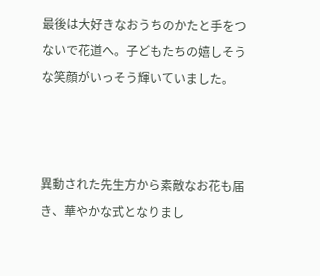最後は大好きなおうちのかたと手をつないで花道へ。子どもたちの嬉しそうな笑顔がいっそう輝いていました。



異動された先生方から素敵なお花も届き、華やかな式となりまし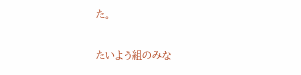た。

たいよう組のみな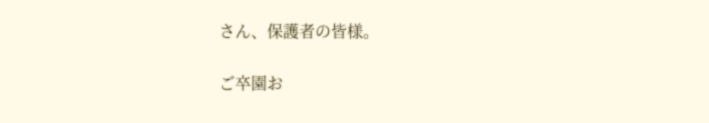さん、保護者の皆様。

ご卒園お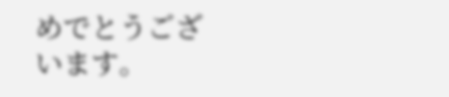めでとうございます。